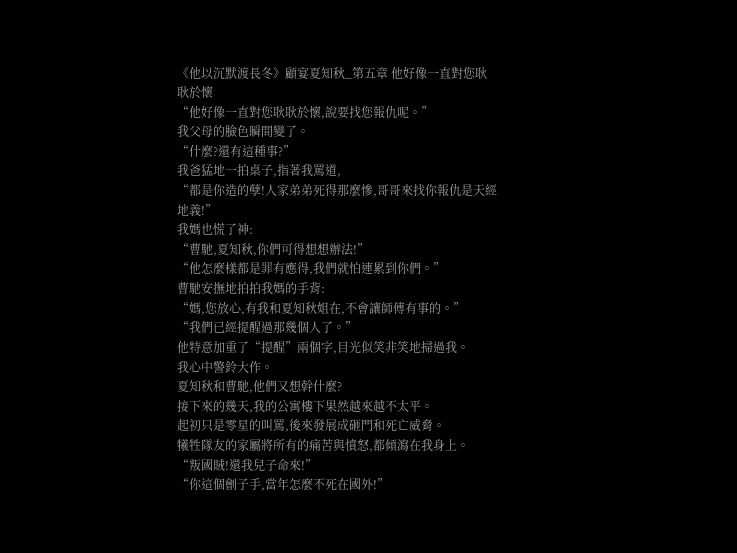《他以沉默渡長冬》顧宴夏知秋_第五章 他好像一直對您耿耿於懷
“他好像一直對您耿耿於懷,說要找您報仇呢。”
我父母的臉色瞬間變了。
“什麼?還有這種事?”
我爸猛地一拍桌子,指著我罵道,
“都是你造的孽!人家弟弟死得那麼慘,哥哥來找你報仇是天經地義!”
我媽也慌了神:
“曹馳,夏知秋,你們可得想想辦法!”
“他怎麼樣都是罪有應得,我們就怕連累到你們。”
曹馳安撫地拍拍我媽的手背:
“媽,您放心,有我和夏知秋姐在,不會讓師傅有事的。”
“我們已經提醒過那幾個人了。”
他特意加重了“提醒”兩個字,目光似笑非笑地掃過我。
我心中警鈴大作。
夏知秋和曹馳,他們又想幹什麼?
接下來的幾天,我的公寓樓下果然越來越不太平。
起初只是零星的叫罵,後來發展成砸門和死亡威脅。
犧牲隊友的家屬將所有的痛苦與憤怒,都傾瀉在我身上。
“叛國賊!還我兒子命來!”
“你這個劊子手,當年怎麼不死在國外!”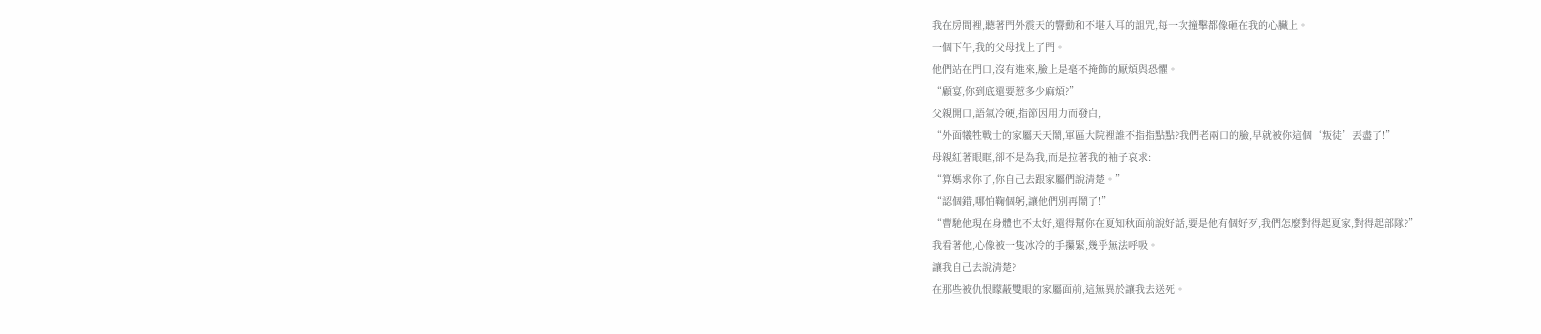我在房間裡,聽著門外震天的響動和不堪入耳的詛咒,每一次撞擊都像砸在我的心臟上。
一個下午,我的父母找上了門。
他們站在門口,沒有進來,臉上是毫不掩飾的厭煩與恐懼。
“顧宴,你到底還要惹多少麻煩?”
父親開口,語氣冷硬,指節因用力而發白,
“外面犧牲戰士的家屬天天鬧,軍區大院裡誰不指指點點?我們老兩口的臉,早就被你這個‘叛徒’丟盡了!”
母親紅著眼眶,卻不是為我,而是拉著我的袖子哀求:
“算媽求你了,你自己去跟家屬們說清楚。”
“認個錯,哪怕鞠個躬,讓他們別再鬧了!”
“曹馳他現在身體也不太好,還得幫你在夏知秋面前說好話,要是他有個好歹,我們怎麼對得起夏家,對得起部隊?”
我看著他,心像被一隻冰冷的手攥緊,幾乎無法呼吸。
讓我自己去說清楚?
在那些被仇恨矇蔽雙眼的家屬面前,這無異於讓我去送死。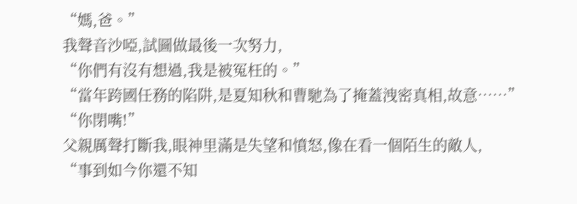“媽,爸。”
我聲音沙啞,試圖做最後一次努力,
“你們有沒有想過,我是被冤枉的。”
“當年跨國任務的陷阱,是夏知秋和曹馳為了掩蓋洩密真相,故意……”
“你閉嘴!”
父親厲聲打斷我,眼神里滿是失望和憤怒,像在看一個陌生的敵人,
“事到如今你還不知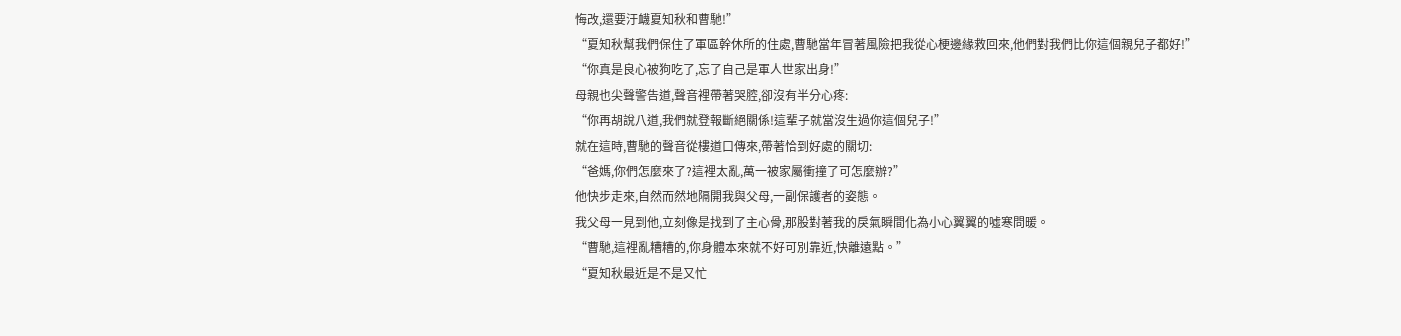悔改,還要汙衊夏知秋和曹馳!”
“夏知秋幫我們保住了軍區幹休所的住處,曹馳當年冒著風險把我從心梗邊緣救回來,他們對我們比你這個親兒子都好!”
“你真是良心被狗吃了,忘了自己是軍人世家出身!”
母親也尖聲警告道,聲音裡帶著哭腔,卻沒有半分心疼:
“你再胡說八道,我們就登報斷絕關係!這輩子就當沒生過你這個兒子!”
就在這時,曹馳的聲音從樓道口傳來,帶著恰到好處的關切:
“爸媽,你們怎麼來了?這裡太亂,萬一被家屬衝撞了可怎麼辦?”
他快步走來,自然而然地隔開我與父母,一副保護者的姿態。
我父母一見到他,立刻像是找到了主心骨,那股對著我的戾氣瞬間化為小心翼翼的噓寒問暖。
“曹馳,這裡亂糟糟的,你身體本來就不好可別靠近,快離遠點。”
“夏知秋最近是不是又忙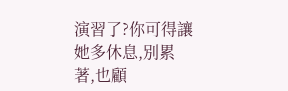演習了?你可得讓她多休息,別累著,也顧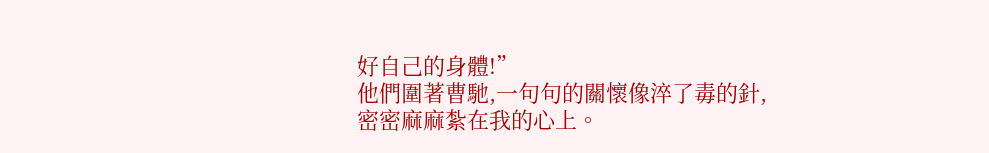好自己的身體!”
他們圍著曹馳,一句句的關懷像淬了毒的針,密密麻麻紮在我的心上。